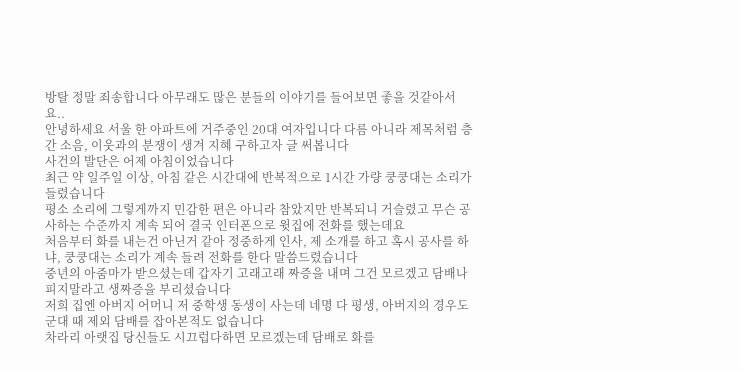방탈 정말 죄송합니다 아무래도 많은 분들의 이야기를 들어보면 좋을 것같아서요..
안녕하세요 서울 한 아파트에 거주중인 20대 여자입니다 다름 아니라 제목처럼 층간 소음, 이웃과의 분쟁이 생겨 지혜 구하고자 글 써봅니다
사건의 발단은 어제 아침이었습니다
최근 약 일주일 이상, 아침 같은 시간대에 반복적으로 1시간 가량 쿵쿵대는 소리가 들렸습니다
평소 소리에 그렇게까지 민감한 편은 아니라 참았지만 반복되니 거슬렸고 무슨 공사하는 수준까지 계속 되어 결국 인터폰으로 윗집에 전화를 했는데요
처음부터 화를 내는건 아닌거 같아 정중하게 인사, 제 소개를 하고 혹시 공사를 하냐, 쿵쿵대는 소리가 계속 들려 전화를 한다 말씀드렸습니다
중년의 아줌마가 받으셨는데 갑자기 고래고래 짜증을 내며 그건 모르겠고 담배나 피지말라고 생짜증을 부리셨습니다
저희 집엔 아버지 어머니 저 중학생 동생이 사는데 네명 다 평생, 아버지의 경우도 군대 때 제외 담배를 잡아본적도 없습니다
차라리 아랫집 당신들도 시끄럽다하면 모르겠는데 담배로 화를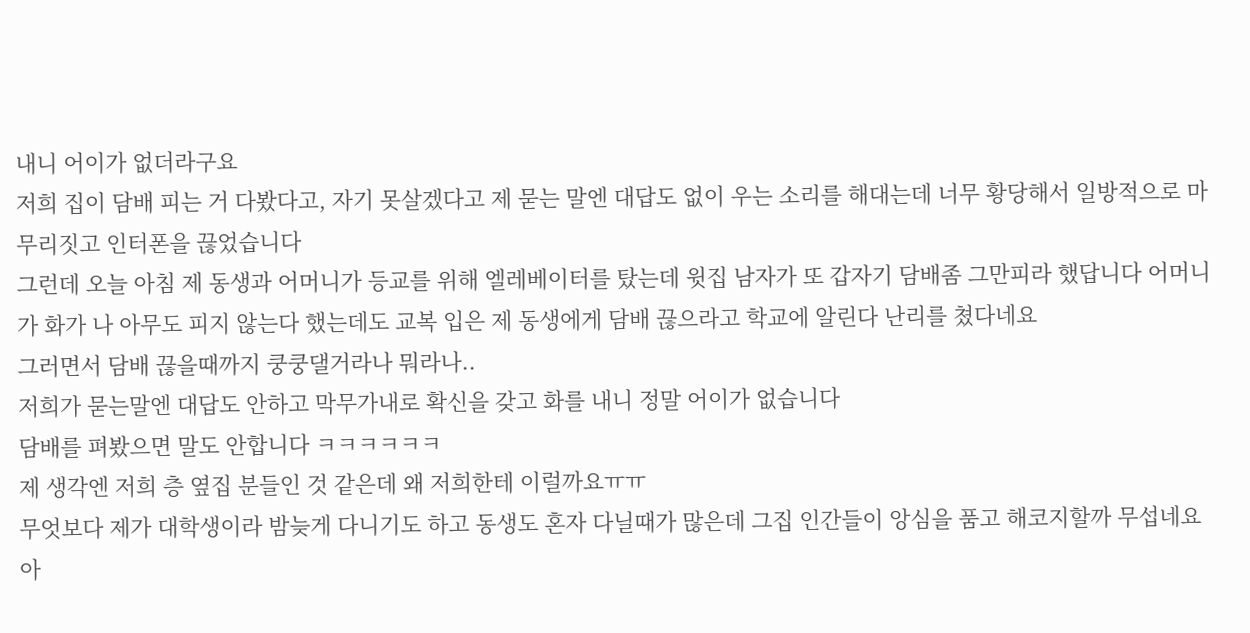내니 어이가 없더라구요
저희 집이 담배 피는 거 다봤다고, 자기 못살겠다고 제 묻는 말엔 대답도 없이 우는 소리를 해대는데 너무 황당해서 일방적으로 마무리짓고 인터폰을 끊었습니다
그런데 오늘 아침 제 동생과 어머니가 등교를 위해 엘레베이터를 탔는데 윗집 남자가 또 갑자기 담배좀 그만피라 했답니다 어머니가 화가 나 아무도 피지 않는다 했는데도 교복 입은 제 동생에게 담배 끊으라고 학교에 알린다 난리를 쳤다네요
그러면서 담배 끊을때까지 쿵쿵댈거라나 뭐라나..
저희가 묻는말엔 대답도 안하고 막무가내로 확신을 갖고 화를 내니 정말 어이가 없습니다
담배를 펴봤으면 말도 안합니다 ㅋㅋㅋㅋㅋㅋ
제 생각엔 저희 층 옆집 분들인 것 같은데 왜 저희한테 이럴까요ㅠㅠ
무엇보다 제가 대학생이라 밤늦게 다니기도 하고 동생도 혼자 다닐때가 많은데 그집 인간들이 앙심을 품고 해코지할까 무섭네요
아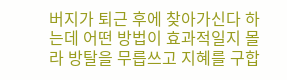버지가 퇴근 후에 찾아가신다 하는데 어떤 방법이 효과적일지 몰라 방탈을 무릅쓰고 지혜를 구합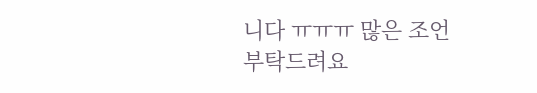니다 ㅠㅠㅠ 많은 조언 부탁드려요